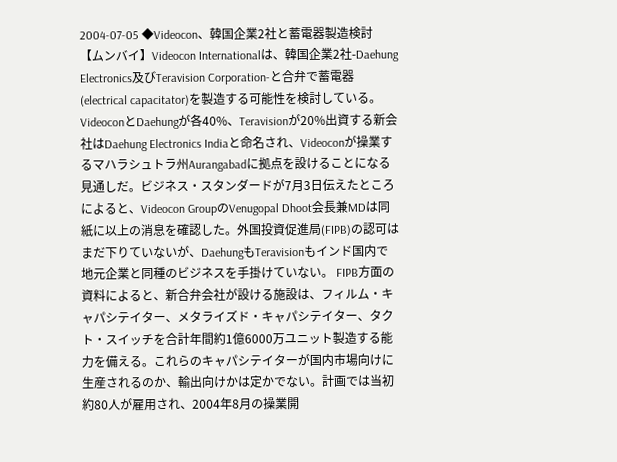2004-07-05 ◆Videocon、韓国企業2社と蓄電器製造検討 【ムンバイ】Videocon Internationalは、韓国企業2社-Daehung Electronics及びTeravision Corporation-と合弁で蓄電器(electrical capacitator)を製造する可能性を検討している。 VideoconとDaehungが各40%、Teravisionが20%出資する新会社はDaehung Electronics Indiaと命名され、Videoconが操業するマハラシュトラ州Aurangabadに拠点を設けることになる見通しだ。ビジネス・スタンダードが7月3日伝えたところによると、Videocon GroupのVenugopal Dhoot会長兼MDは同紙に以上の消息を確認した。外国投資促進局(FIPB)の認可はまだ下りていないが、DaehungもTeravisionもインド国内で地元企業と同種のビジネスを手掛けていない。 FIPB方面の資料によると、新合弁会社が設ける施設は、フィルム・キャパシテイター、メタライズド・キャパシテイター、タクト・スイッチを合計年間約1億6000万ユニット製造する能力を備える。これらのキャパシテイターが国内市場向けに生産されるのか、輸出向けかは定かでない。計画では当初約80人が雇用され、2004年8月の操業開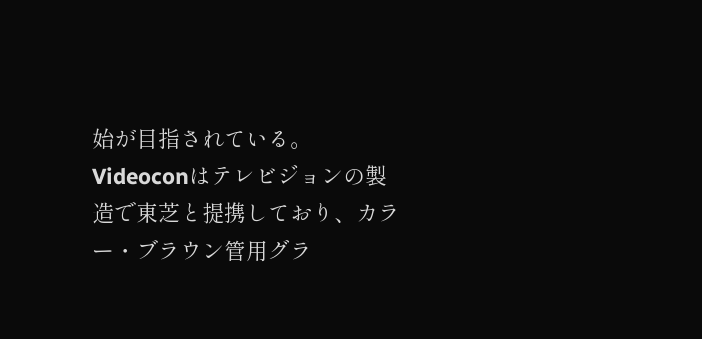始が目指されている。Videoconはテレビジョンの製造で東芝と提携しており、カラー・ブラウン管用グラ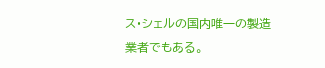ス・シェルの国内唯一の製造業者でもある。